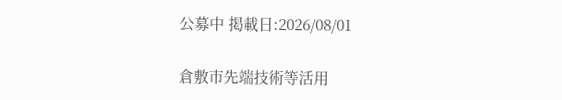公募中 掲載日:2026/08/01

倉敷市先端技術等活用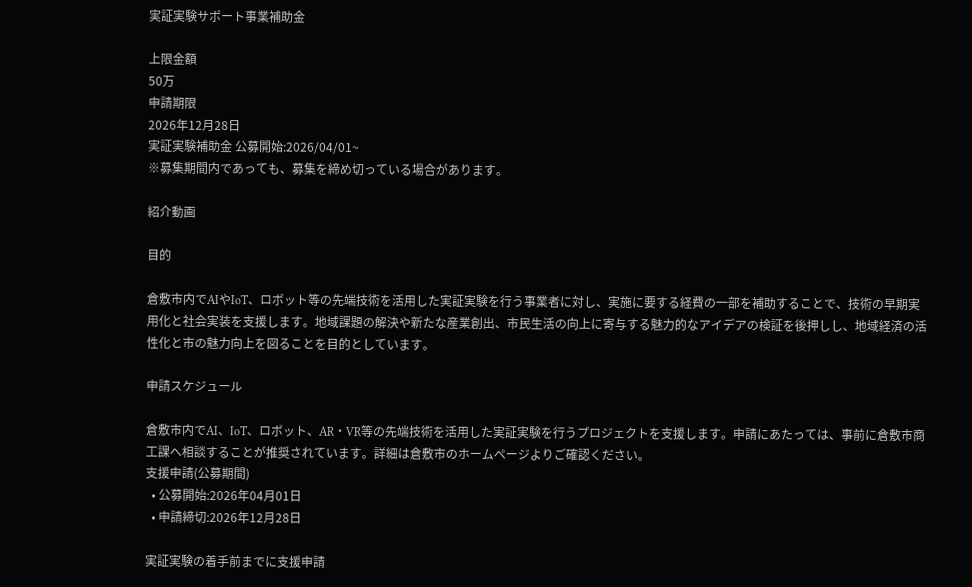実証実験サポート事業補助金

上限金額
50万
申請期限
2026年12月28日
実証実験補助金 公募開始:2026/04/01~
※募集期間内であっても、募集を締め切っている場合があります。

紹介動画

目的

倉敷市内でAIやIoT、ロボット等の先端技術を活用した実証実験を行う事業者に対し、実施に要する経費の一部を補助することで、技術の早期実用化と社会実装を支援します。地域課題の解決や新たな産業創出、市民生活の向上に寄与する魅力的なアイデアの検証を後押しし、地域経済の活性化と市の魅力向上を図ることを目的としています。

申請スケジュール

倉敷市内でAI、IoT、ロボット、AR・VR等の先端技術を活用した実証実験を行うプロジェクトを支援します。申請にあたっては、事前に倉敷市商工課へ相談することが推奨されています。詳細は倉敷市のホームページよりご確認ください。
支援申請(公募期間)
  • 公募開始:2026年04月01日
  • 申請締切:2026年12月28日

実証実験の着手前までに支援申請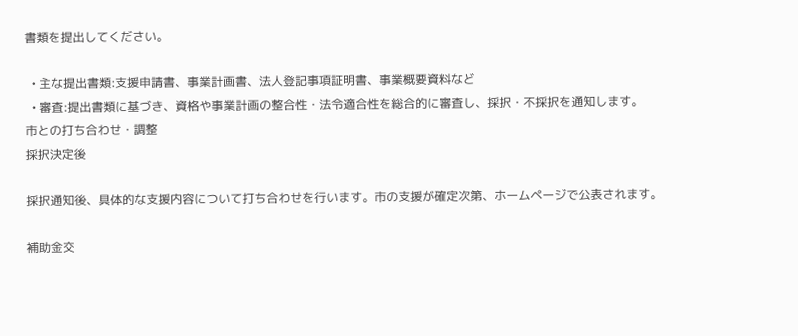書類を提出してください。

  • 主な提出書類:支援申請書、事業計画書、法人登記事項証明書、事業概要資料など
  • 審査:提出書類に基づき、資格や事業計画の整合性・法令適合性を総合的に審査し、採択・不採択を通知します。
市との打ち合わせ・調整
採択決定後

採択通知後、具体的な支援内容について打ち合わせを行います。市の支援が確定次第、ホームページで公表されます。

補助金交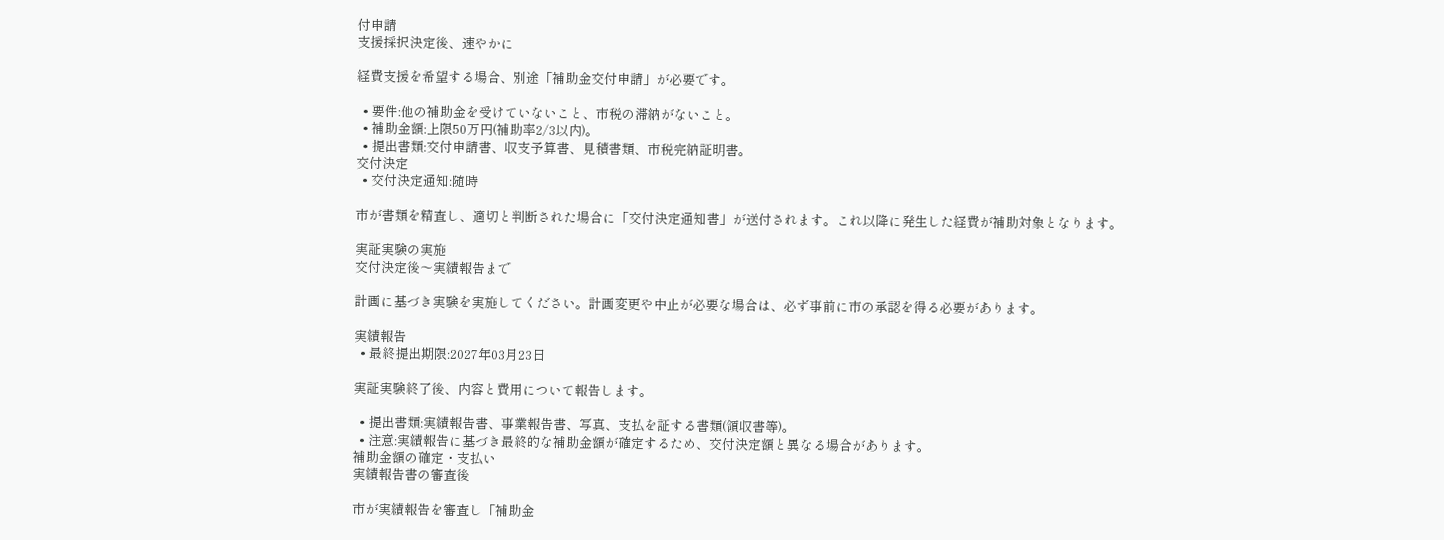付申請
支援採択決定後、速やかに

経費支援を希望する場合、別途「補助金交付申請」が必要です。

  • 要件:他の補助金を受けていないこと、市税の滞納がないこと。
  • 補助金額:上限50万円(補助率2/3以内)。
  • 提出書類:交付申請書、収支予算書、見積書類、市税完納証明書。
交付決定
  • 交付決定通知:随時

市が書類を精査し、適切と判断された場合に「交付決定通知書」が送付されます。これ以降に発生した経費が補助対象となります。

実証実験の実施
交付決定後〜実績報告まで

計画に基づき実験を実施してください。計画変更や中止が必要な場合は、必ず事前に市の承認を得る必要があります。

実績報告
  • 最終提出期限:2027年03月23日

実証実験終了後、内容と費用について報告します。

  • 提出書類:実績報告書、事業報告書、写真、支払を証する書類(領収書等)。
  • 注意:実績報告に基づき最終的な補助金額が確定するため、交付決定額と異なる場合があります。
補助金額の確定・支払い
実績報告書の審査後

市が実績報告を審査し「補助金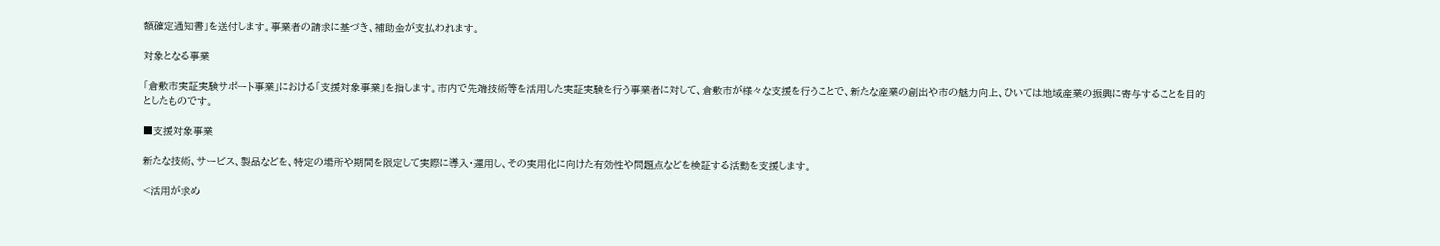額確定通知書」を送付します。事業者の請求に基づき、補助金が支払われます。

対象となる事業

「倉敷市実証実験サポート事業」における「支援対象事業」を指します。市内で先端技術等を活用した実証実験を行う事業者に対して、倉敷市が様々な支援を行うことで、新たな産業の創出や市の魅力向上、ひいては地域産業の振興に寄与することを目的としたものです。

■支援対象事業

新たな技術、サービス、製品などを、特定の場所や期間を限定して実際に導入・運用し、その実用化に向けた有効性や問題点などを検証する活動を支援します。

<活用が求め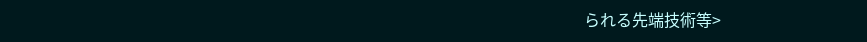られる先端技術等>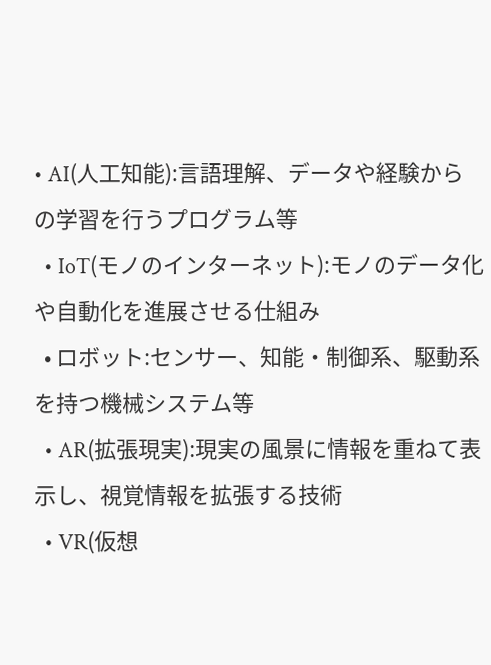• AI(人工知能):言語理解、データや経験からの学習を行うプログラム等
  • IoT(モノのインターネット):モノのデータ化や自動化を進展させる仕組み
  • ロボット:センサー、知能・制御系、駆動系を持つ機械システム等
  • AR(拡張現実):現実の風景に情報を重ねて表示し、視覚情報を拡張する技術
  • VR(仮想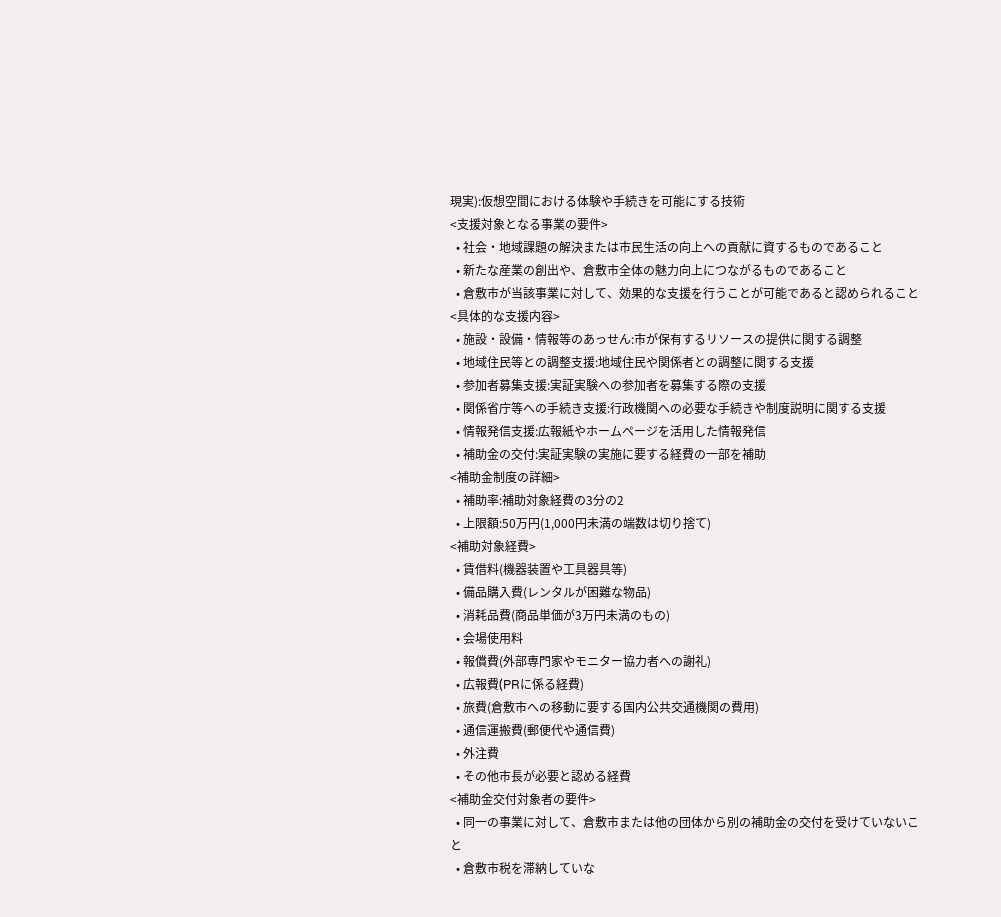現実):仮想空間における体験や手続きを可能にする技術
<支援対象となる事業の要件>
  • 社会・地域課題の解決または市民生活の向上への貢献に資するものであること
  • 新たな産業の創出や、倉敷市全体の魅力向上につながるものであること
  • 倉敷市が当該事業に対して、効果的な支援を行うことが可能であると認められること
<具体的な支援内容>
  • 施設・設備・情報等のあっせん:市が保有するリソースの提供に関する調整
  • 地域住民等との調整支援:地域住民や関係者との調整に関する支援
  • 参加者募集支援:実証実験への参加者を募集する際の支援
  • 関係省庁等への手続き支援:行政機関への必要な手続きや制度説明に関する支援
  • 情報発信支援:広報紙やホームページを活用した情報発信
  • 補助金の交付:実証実験の実施に要する経費の一部を補助
<補助金制度の詳細>
  • 補助率:補助対象経費の3分の2
  • 上限額:50万円(1,000円未満の端数は切り捨て)
<補助対象経費>
  • 賃借料(機器装置や工具器具等)
  • 備品購入費(レンタルが困難な物品)
  • 消耗品費(商品単価が3万円未満のもの)
  • 会場使用料
  • 報償費(外部専門家やモニター協力者への謝礼)
  • 広報費(PRに係る経費)
  • 旅費(倉敷市への移動に要する国内公共交通機関の費用)
  • 通信運搬費(郵便代や通信費)
  • 外注費
  • その他市長が必要と認める経費
<補助金交付対象者の要件>
  • 同一の事業に対して、倉敷市または他の団体から別の補助金の交付を受けていないこと
  • 倉敷市税を滞納していな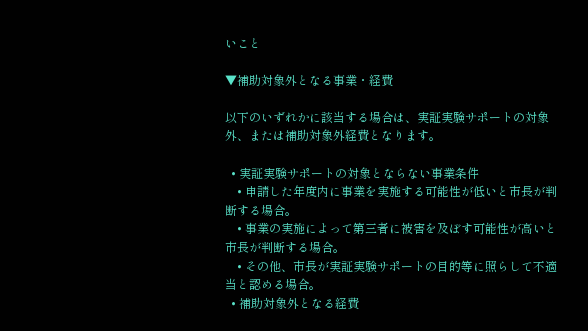いこと

▼補助対象外となる事業・経費

以下のいずれかに該当する場合は、実証実験サポートの対象外、または補助対象外経費となります。

  • 実証実験サポートの対象とならない事業条件
    • 申請した年度内に事業を実施する可能性が低いと市長が判断する場合。
    • 事業の実施によって第三者に被害を及ぼす可能性が高いと市長が判断する場合。
    • その他、市長が実証実験サポートの目的等に照らして不適当と認める場合。
  • 補助対象外となる経費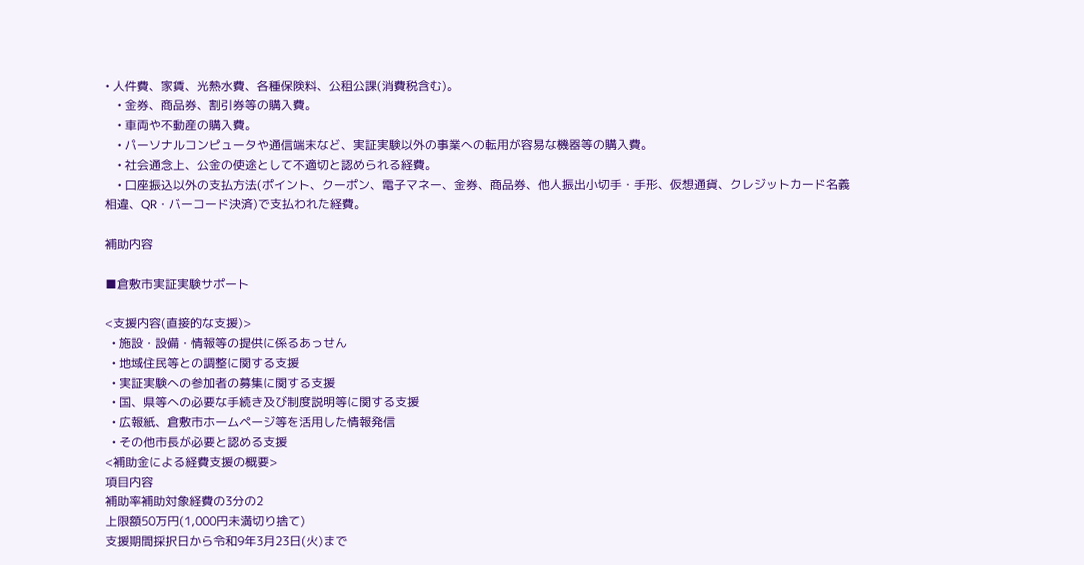• 人件費、家賃、光熱水費、各種保険料、公租公課(消費税含む)。
    • 金券、商品券、割引券等の購入費。
    • 車両や不動産の購入費。
    • パーソナルコンピュータや通信端末など、実証実験以外の事業への転用が容易な機器等の購入費。
    • 社会通念上、公金の使途として不適切と認められる経費。
    • 口座振込以外の支払方法(ポイント、クーポン、電子マネー、金券、商品券、他人振出小切手・手形、仮想通貨、クレジットカード名義相違、QR・バーコード決済)で支払われた経費。

補助内容

■倉敷市実証実験サポート

<支援内容(直接的な支援)>
  • 施設・設備・情報等の提供に係るあっせん
  • 地域住民等との調整に関する支援
  • 実証実験への参加者の募集に関する支援
  • 国、県等への必要な手続き及び制度説明等に関する支援
  • 広報紙、倉敷市ホームページ等を活用した情報発信
  • その他市長が必要と認める支援
<補助金による経費支援の概要>
項目内容
補助率補助対象経費の3分の2
上限額50万円(1,000円未満切り捨て)
支援期間採択日から令和9年3月23日(火)まで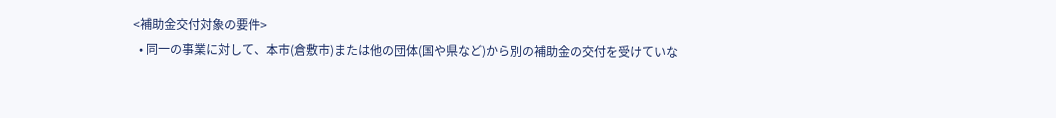<補助金交付対象の要件>
  • 同一の事業に対して、本市(倉敷市)または他の団体(国や県など)から別の補助金の交付を受けていな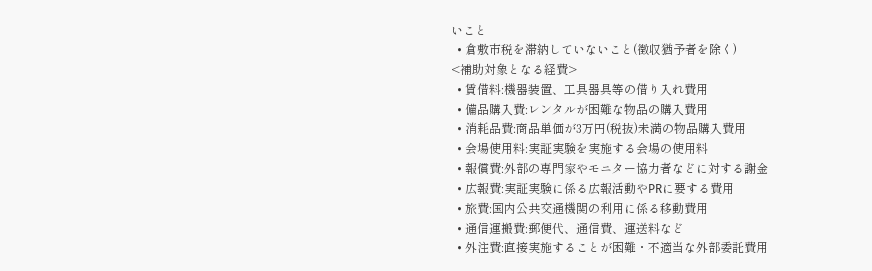いこと
  • 倉敷市税を滞納していないこと(徴収猶予者を除く)
<補助対象となる経費>
  • 賃借料:機器装置、工具器具等の借り入れ費用
  • 備品購入費:レンタルが困難な物品の購入費用
  • 消耗品費:商品単価が3万円(税抜)未満の物品購入費用
  • 会場使用料:実証実験を実施する会場の使用料
  • 報償費:外部の専門家やモニター協力者などに対する謝金
  • 広報費:実証実験に係る広報活動やPRに要する費用
  • 旅費:国内公共交通機関の利用に係る移動費用
  • 通信運搬費:郵便代、通信費、運送料など
  • 外注費:直接実施することが困難・不適当な外部委託費用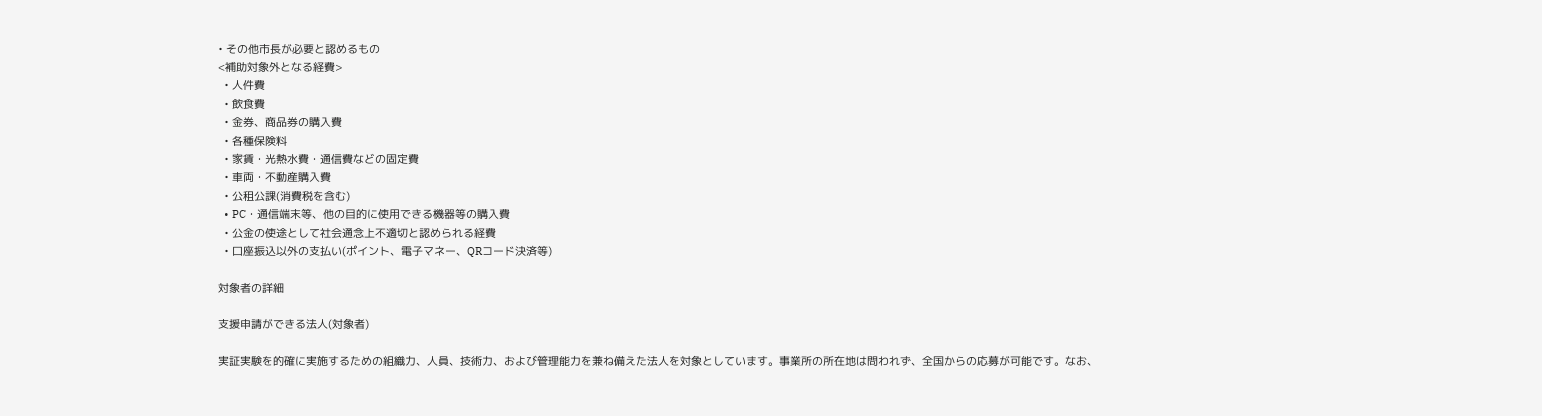• その他市長が必要と認めるもの
<補助対象外となる経費>
  • 人件費
  • 飲食費
  • 金券、商品券の購入費
  • 各種保険料
  • 家賃・光熱水費・通信費などの固定費
  • 車両・不動産購入費
  • 公租公課(消費税を含む)
  • PC・通信端末等、他の目的に使用できる機器等の購入費
  • 公金の使途として社会通念上不適切と認められる経費
  • 口座振込以外の支払い(ポイント、電子マネー、QRコード決済等)

対象者の詳細

支援申請ができる法人(対象者)

実証実験を的確に実施するための組織力、人員、技術力、および管理能力を兼ね備えた法人を対象としています。事業所の所在地は問われず、全国からの応募が可能です。なお、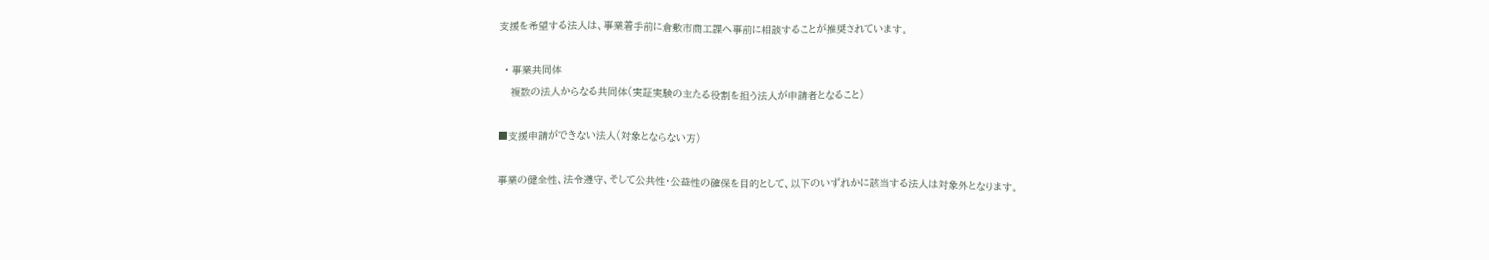支援を希望する法人は、事業着手前に倉敷市商工課へ事前に相談することが推奨されています。

  • 事業共同体
    複数の法人からなる共同体(実証実験の主たる役割を担う法人が申請者となること)

■支援申請ができない法人(対象とならない方)

事業の健全性、法令遵守、そして公共性・公益性の確保を目的として、以下のいずれかに該当する法人は対象外となります。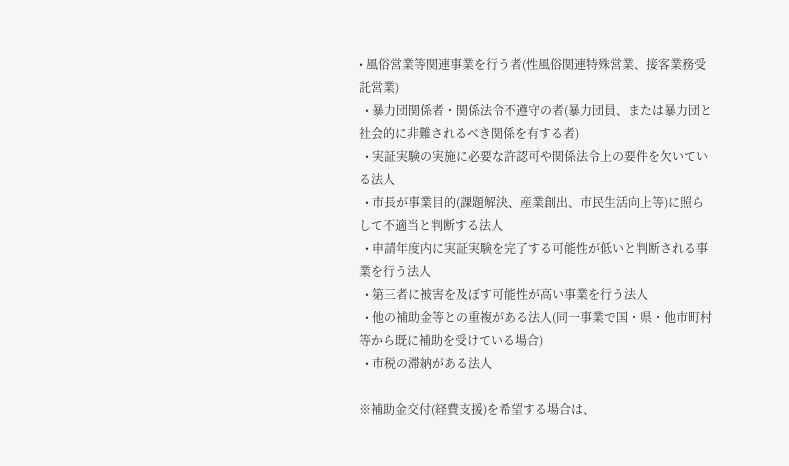• 風俗営業等関連事業を行う者(性風俗関連特殊営業、接客業務受託営業)
  • 暴力団関係者・関係法令不遵守の者(暴力団員、または暴力団と社会的に非難されるべき関係を有する者)
  • 実証実験の実施に必要な許認可や関係法令上の要件を欠いている法人
  • 市長が事業目的(課題解決、産業創出、市民生活向上等)に照らして不適当と判断する法人
  • 申請年度内に実証実験を完了する可能性が低いと判断される事業を行う法人
  • 第三者に被害を及ぼす可能性が高い事業を行う法人
  • 他の補助金等との重複がある法人(同一事業で国・県・他市町村等から既に補助を受けている場合)
  • 市税の滞納がある法人

※補助金交付(経費支援)を希望する場合は、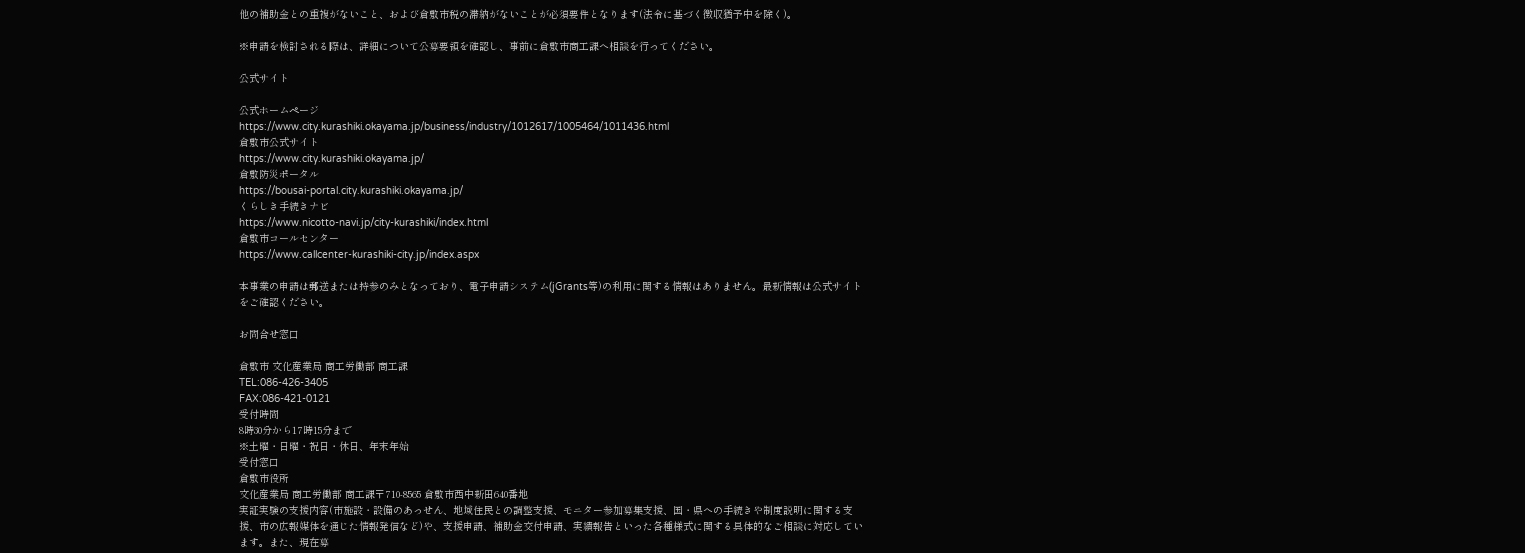他の補助金との重複がないこと、および倉敷市税の滞納がないことが必須要件となります(法令に基づく徴収猶予中を除く)。

※申請を検討される際は、詳細について公募要領を確認し、事前に倉敷市商工課へ相談を行ってください。

公式サイト

公式ホームページ
https://www.city.kurashiki.okayama.jp/business/industry/1012617/1005464/1011436.html
倉敷市公式サイト
https://www.city.kurashiki.okayama.jp/
倉敷防災ポータル
https://bousai-portal.city.kurashiki.okayama.jp/
くらしき手続きナビ
https://www.nicotto-navi.jp/city-kurashiki/index.html
倉敷市コールセンター
https://www.callcenter-kurashiki-city.jp/index.aspx

本事業の申請は郵送または持参のみとなっており、電子申請システム(jGrants等)の利用に関する情報はありません。最新情報は公式サイトをご確認ください。

お問合せ窓口

倉敷市 文化産業局 商工労働部 商工課
TEL:086-426-3405
FAX:086-421-0121
受付時間
8時30分から17時15分まで
※土曜・日曜・祝日・休日、年末年始
受付窓口
倉敷市役所
文化産業局 商工労働部 商工課〒710-8565 倉敷市西中新田640番地
実証実験の支援内容(市施設・設備のあっせん、地域住民との調整支援、モニター参加募集支援、国・県への手続きや制度説明に関する支援、市の広報媒体を通じた情報発信など)や、支援申請、補助金交付申請、実績報告といった各種様式に関する具体的なご相談に対応しています。また、現在募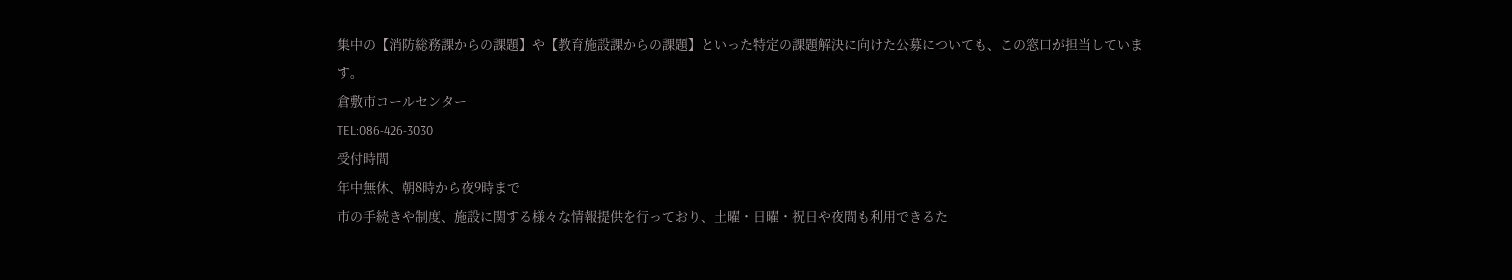集中の【消防総務課からの課題】や【教育施設課からの課題】といった特定の課題解決に向けた公募についても、この窓口が担当しています。
倉敷市コールセンター
TEL:086-426-3030
受付時間
年中無休、朝8時から夜9時まで
市の手続きや制度、施設に関する様々な情報提供を行っており、土曜・日曜・祝日や夜間も利用できるた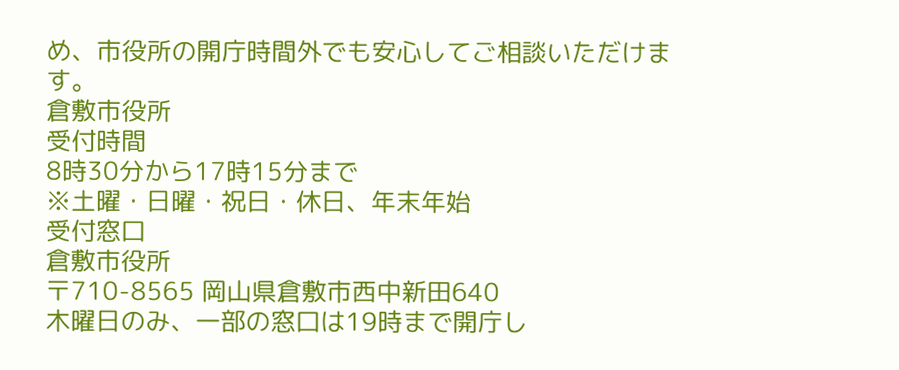め、市役所の開庁時間外でも安心してご相談いただけます。
倉敷市役所
受付時間
8時30分から17時15分まで
※土曜・日曜・祝日・休日、年末年始
受付窓口
倉敷市役所
〒710-8565 岡山県倉敷市西中新田640
木曜日のみ、一部の窓口は19時まで開庁し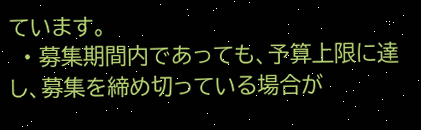ています。
  • 募集期間内であっても、予算上限に達し、募集を締め切っている場合が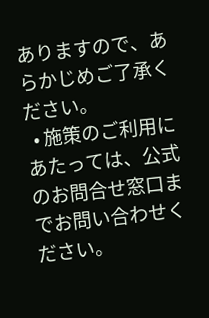ありますので、あらかじめご了承ください。
  • 施策のご利用にあたっては、公式のお問合せ窓口までお問い合わせください。